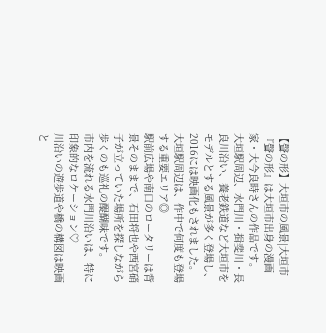【聲の形】大垣市の風景|大垣市
『聲の形』は大垣市出身の漫画家・大今良時さんの作品です。
大垣駅周辺、水門川・揖斐川・長良川沿い、養老鉄道など大垣市をモデルとする風景が多く登場し、2016には映画化もされました。
大垣駅周辺は、作中で何度も登場する重要エリア◎
駅前広場や南口のロータリーは背景そのままで、石田将也や西宮硝子が立っていた場所を探しながら歩くのも巡礼の醍醐味です。
市内を流れる水門川沿いは、特に印象的なロケーション♡
川沿いの遊歩道や橋の構図は映画と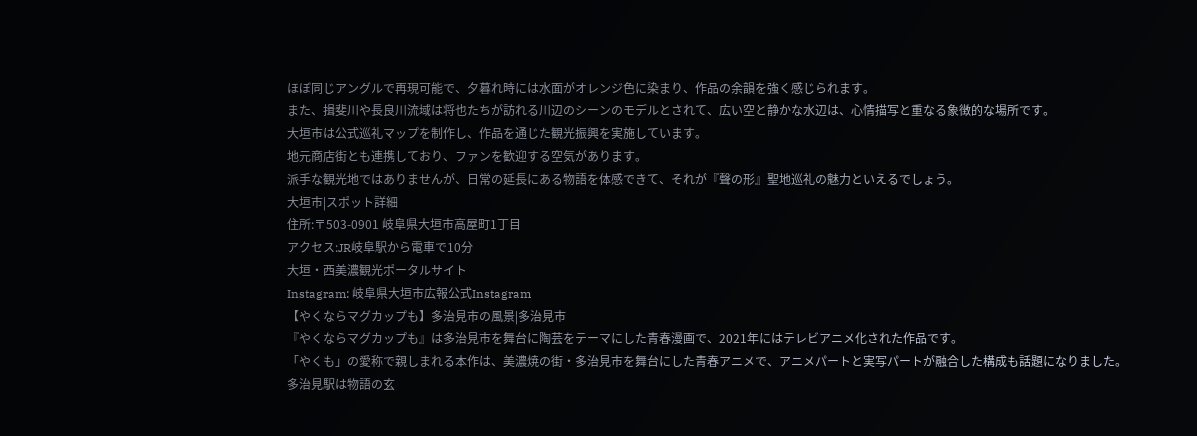ほぼ同じアングルで再現可能で、夕暮れ時には水面がオレンジ色に染まり、作品の余韻を強く感じられます。
また、揖斐川や長良川流域は将也たちが訪れる川辺のシーンのモデルとされて、広い空と静かな水辺は、心情描写と重なる象徴的な場所です。
大垣市は公式巡礼マップを制作し、作品を通じた観光振興を実施しています。
地元商店街とも連携しており、ファンを歓迎する空気があります。
派手な観光地ではありませんが、日常の延長にある物語を体感できて、それが『聲の形』聖地巡礼の魅力といえるでしょう。
大垣市|スポット詳細
住所:〒503-0901 岐阜県大垣市高屋町1丁目
アクセス:JR岐阜駅から電車で10分
大垣・西美濃観光ポータルサイト
Instagram: 岐阜県大垣市広報公式Instagram
【やくならマグカップも】多治見市の風景|多治見市
『やくならマグカップも』は多治見市を舞台に陶芸をテーマにした青春漫画で、2021年にはテレビアニメ化された作品です。
「やくも」の愛称で親しまれる本作は、美濃焼の街・多治見市を舞台にした青春アニメで、アニメパートと実写パートが融合した構成も話題になりました。
多治見駅は物語の玄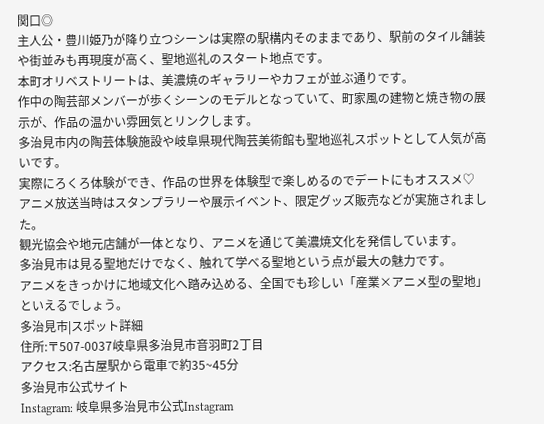関口◎
主人公・豊川姫乃が降り立つシーンは実際の駅構内そのままであり、駅前のタイル舗装や街並みも再現度が高く、聖地巡礼のスタート地点です。
本町オリベストリートは、美濃焼のギャラリーやカフェが並ぶ通りです。
作中の陶芸部メンバーが歩くシーンのモデルとなっていて、町家風の建物と焼き物の展示が、作品の温かい雰囲気とリンクします。
多治見市内の陶芸体験施設や岐阜県現代陶芸美術館も聖地巡礼スポットとして人気が高いです。
実際にろくろ体験ができ、作品の世界を体験型で楽しめるのでデートにもオススメ♡
アニメ放送当時はスタンプラリーや展示イベント、限定グッズ販売などが実施されました。
観光協会や地元店舗が一体となり、アニメを通じて美濃焼文化を発信しています。
多治見市は見る聖地だけでなく、触れて学べる聖地という点が最大の魅力です。
アニメをきっかけに地域文化へ踏み込める、全国でも珍しい「産業×アニメ型の聖地」といえるでしょう。
多治見市|スポット詳細
住所:〒507-0037岐阜県多治見市音羽町2丁目
アクセス:名古屋駅から電車で約35~45分
多治見市公式サイト
Instagram: 岐阜県多治見市公式Instagram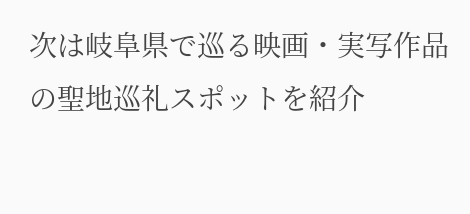次は岐阜県で巡る映画・実写作品の聖地巡礼スポットを紹介